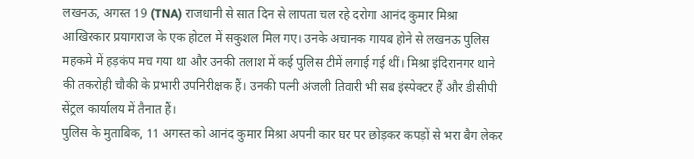लखनऊ, अगस्त 19 (TNA) राजधानी से सात दिन से लापता चल रहे दरोगा आनंद कुमार मिश्रा आखिरकार प्रयागराज के एक होटल में सकुशल मिल गए। उनके अचानक गायब होने से लखनऊ पुलिस महकमे में हड़कंप मच गया था और उनकी तलाश में कई पुलिस टीमें लगाई गई थीं। मिश्रा इंदिरानगर थाने की तकरोही चौकी के प्रभारी उपनिरीक्षक हैं। उनकी पत्नी अंजली तिवारी भी सब इंस्पेक्टर हैं और डीसीपी सेंट्रल कार्यालय में तैनात हैं।
पुलिस के मुताबिक, 11 अगस्त को आनंद कुमार मिश्रा अपनी कार घर पर छोड़कर कपड़ों से भरा बैग लेकर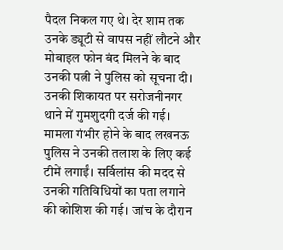पैदल निकल गए थे। देर शाम तक उनके ड्यूटी से वापस नहीं लौटने और मोबाइल फोन बंद मिलने के बाद उनकी पत्नी ने पुलिस को सूचना दी। उनकी शिकायत पर सरोजनीनगर थाने में गुमशुदगी दर्ज की गई।
मामला गंभीर होने के बाद लखनऊ पुलिस ने उनकी तलाश के लिए कई टीमें लगाईं। सर्विलांस की मदद से उनकी गतिविधियों का पता लगाने की कोशिश की गई। जांच के दौरान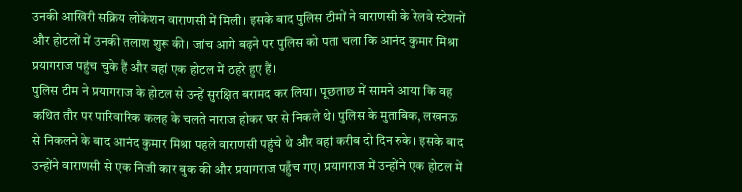उनकी आखिरी सक्रिय लोकेशन वाराणसी में मिली। इसके बाद पुलिस टीमों ने वाराणसी के रेलवे स्टेशनों और होटलों में उनकी तलाश शुरू की। जांच आगे बढ़ने पर पुलिस को पता चला कि आनंद कुमार मिश्रा प्रयागराज पहुंच चुके हैं और वहां एक होटल में ठहरे हुए हैं।
पुलिस टीम ने प्रयागराज के होटल से उन्हें सुरक्षित बरामद कर लिया। पूछताछ में सामने आया कि वह कथित तौर पर पारिवारिक कलह के चलते नाराज होकर घर से निकले थे। पुलिस के मुताबिक, लखनऊ से निकलने के बाद आनंद कुमार मिश्रा पहले वाराणसी पहुंचे थे और वहां करीब दो दिन रुके। इसके बाद उन्होंने वाराणसी से एक निजी कार बुक की और प्रयागराज पहुँच गए। प्रयागराज में उन्होंने एक होटल में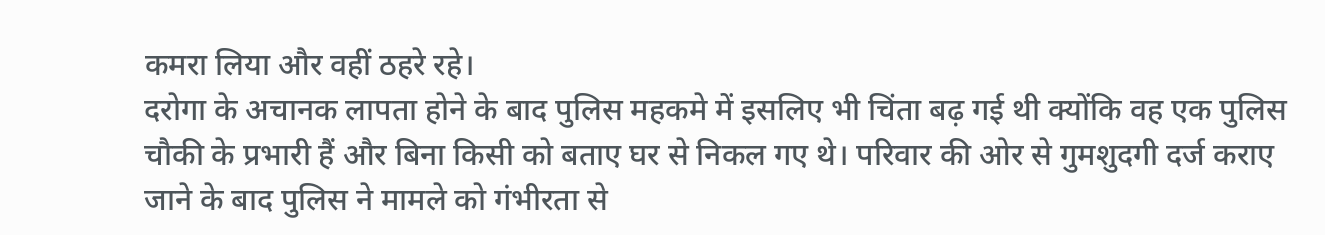कमरा लिया और वहीं ठहरे रहे।
दरोगा के अचानक लापता होने के बाद पुलिस महकमे में इसलिए भी चिंता बढ़ गई थी क्योंकि वह एक पुलिस चौकी के प्रभारी हैं और बिना किसी को बताए घर से निकल गए थे। परिवार की ओर से गुमशुदगी दर्ज कराए जाने के बाद पुलिस ने मामले को गंभीरता से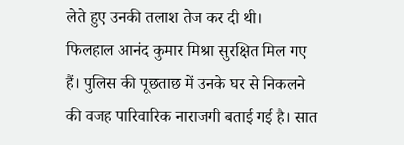लेते हुए उनकी तलाश तेज कर दी थी।
फिलहाल आनंद कुमार मिश्रा सुरक्षित मिल गए हैं। पुलिस की पूछताछ में उनके घर से निकलने की वजह पारिवारिक नाराजगी बताई गई है। सात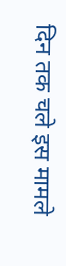दिन तक चले इस मामले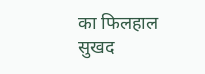का फिलहाल सुखद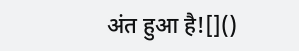अंत हुआ है![]()